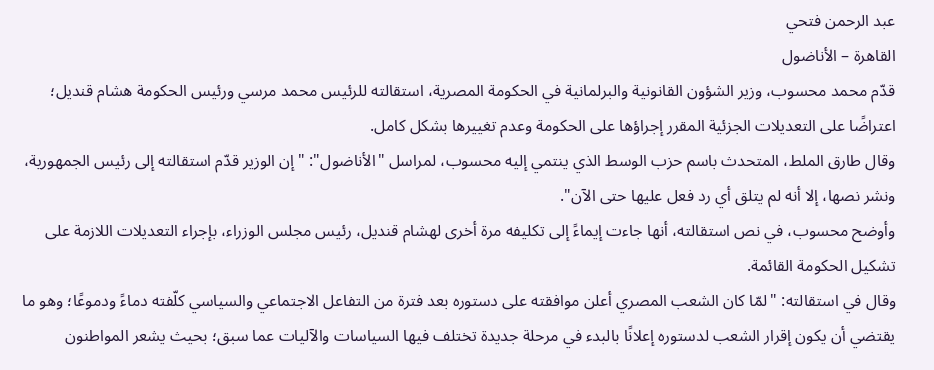عبد الرحمن فتحي
القاهرة – الأناضول
قدّم محمد محسوب، وزير الشؤون القانونية والبرلمانية في الحكومة المصرية، استقالته للرئيس محمد مرسي ورئيس الحكومة هشام قنديل؛ اعتراضًا على التعديلات الجزئية المقرر إجراؤها على الحكومة وعدم تغييرها بشكل كامل.
وقال طارق الملط، المتحدث باسم حزب الوسط الذي ينتمي إليه محسوب، لمراسل "الأناضول": "إن الوزير قدّم استقالته إلى رئيس الجمهورية، ونشر نصها، إلا أنه لم يتلق أي رد فعل عليها حتى الآن".
وأوضح محسوب، في نص استقالته، أنها جاءت إيماءً إلى تكليفه مرة أخرى لهشام قنديل، رئيس مجلس الوزراء، بإجراء التعديلات اللازمة على تشكيل الحكومة القائمة.
وقال في استقالته: "لمّا كان الشعب المصري أعلن موافقته على دستوره بعد فترة من التفاعل الاجتماعي والسياسي كلّفته دماءً ودموعًا؛ وهو ما يقتضي أن يكون إقرار الشعب لدستوره إعلانًا بالبدء في مرحلة جديدة تختلف فيها السياسات والآليات عما سبق؛ بحيث يشعر المواطنون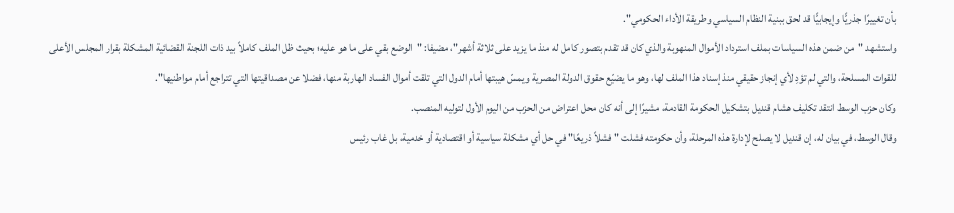بأن تغييرًا جذريًّا وإيجابيًّا قد لحق ببنية النظام السياسي وطريقة الأداء الحكومي".
واستشهد "من ضمن هذه السياسات بملف استرداد الأموال المنهوبة والذي كان قد تقدم بتصور كامل له منذ ما يزيد على ثلاثة أشهر"، مضيفا: "الوضع بقي على ما هو عليه؛ بحيث ظل الملف كاملاً بيد ذات اللجنة القضائية المشكلة بقرار المجلس الأعلى للقوات المسلحة، والتي لم تؤدِ لأي إنجاز حقيقي منذ إسناد هذا الملف لها، وهو ما يضيّع حقوق الدولة المصرية ويمسّ هيبتها أمام الدول التي تلقت أموال الفساد الهاربة منها، فضلا عن مصداقيتها التي تتراجع أمام مواطنيها".
وكان حزب الوسط انتقد تكليف هشام قنديل بتشكيل الحكومة القادمة، مشيرًا إلى أنه كان محل اعتراض من الحزب من اليوم الأول لتوليه المنصب.
وقال الوسط، في بيان له، إن قنديل لا يصلح لإدارة هذه المرحلة، وأن حكومته فشلت "فشلاً ذريعًا" في حل أي مشكلة سياسية أو اقتصادية أو خدمية، بل غاب رئيس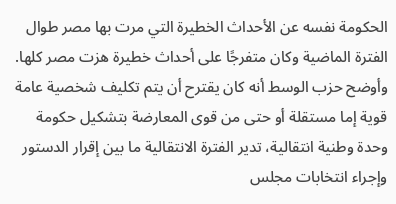الحكومة نفسه عن الأحداث الخطيرة التي مرت بها مصر طوال الفترة الماضية وكان متفرجًا على أحداث خطيرة هزت مصر كلها.
وأوضح حزب الوسط أنه كان يقترح أن يتم تكليف شخصية عامة قوية إما مستقلة أو حتى من قوى المعارضة بتشكيل حكومة وحدة وطنية انتقالية، تدير الفترة الانتقالية ما بين إقرار الدستور وإجراء انتخابات مجلس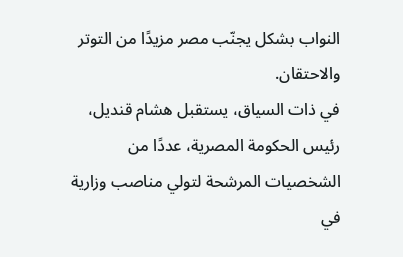النواب بشكل يجنّب مصر مزيدًا من التوتر والاحتقان.
في ذات السياق، يستقبل هشام قنديل، رئيس الحكومة المصرية، عددًا من الشخصيات المرشحة لتولي مناصب وزارية في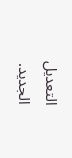التعديل الجديد.